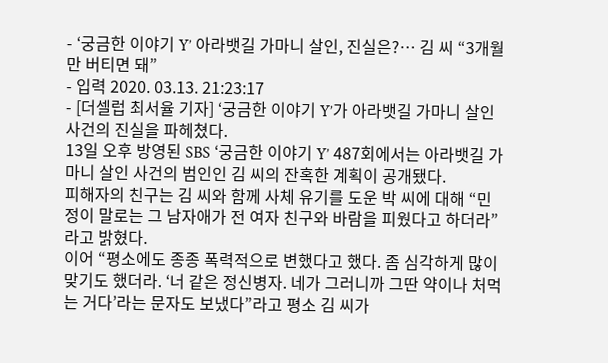- ‘궁금한 이야기 Y’ 아라뱃길 가마니 살인, 진실은?… 김 씨 “3개월만 버티면 돼”
- 입력 2020. 03.13. 21:23:17
- [더셀럽 최서율 기자] ‘궁금한 이야기 Y’가 아라뱃길 가마니 살인 사건의 진실을 파헤쳤다.
13일 오후 방영된 SBS ‘궁금한 이야기 Y’ 487회에서는 아라뱃길 가마니 살인 사건의 범인인 김 씨의 잔혹한 계획이 공개됐다.
피해자의 친구는 김 씨와 함께 사체 유기를 도운 박 씨에 대해 “민정이 말로는 그 남자애가 전 여자 친구와 바람을 피웠다고 하더라”라고 밝혔다.
이어 “평소에도 종종 폭력적으로 변했다고 했다. 좀 심각하게 많이 맞기도 했더라. ‘너 같은 정신병자. 네가 그러니까 그딴 약이나 처먹는 거다’라는 문자도 보냈다”라고 평소 김 씨가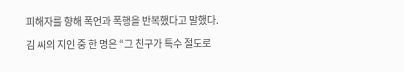피해자를 향해 폭언과 폭행을 반복했다고 말했다.
김 씨의 지인 중 한 명은 “그 친구가 특수 절도로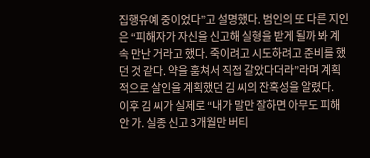집행유예 중이었다”고 설명했다. 범인의 또 다른 지인은 “피해자가 자신을 신고해 실형을 받게 될까 봐 계속 만난 거라고 했다. 죽이려고 시도하려고 준비를 했던 것 같다. 약을 훔쳐서 직접 갈았다더라”라며 계획적으로 살인을 계획했던 김 씨의 잔혹성을 알렸다.
이후 김 씨가 실제로 “내가 말만 잘하면 아무도 피해 안 가. 실종 신고 3개월만 버티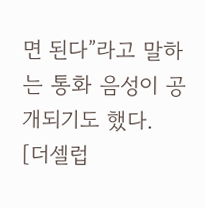면 된다”라고 말하는 통화 음성이 공개되기도 했다.
[더셀럽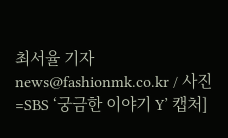최서율 기자 news@fashionmk.co.kr / 사진=SBS ‘궁금한 이야기 Y’ 캡처]